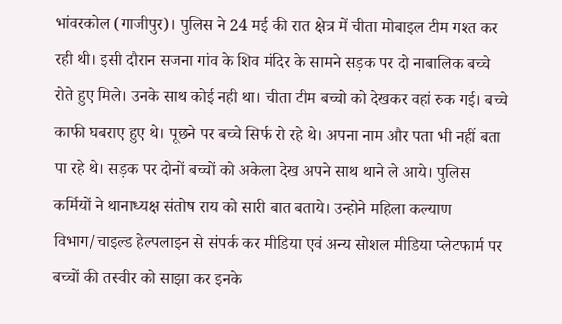भांवरकोल (गाजीपुर)। पुलिस ने 24 मई की रात क्षेत्र में चीता मोबाइल टीम गश्त कर रही थी। इसी दौरान सजना गांव के शिव मंदिर के सामने सड़क पर दो नाबालिक बच्चे रोते हुए मिले। उनके साथ कोई नही था। चीता टीम बच्चो को देखकर वहां रुक गई। बच्चे काफी घबराए हुए थे। पूछने पर बच्चे सिर्फ रो रहे थे। अपना नाम और पता भी नहीं बता पा रहे थे। सड़क पर दोनों बच्चों को अकेला देख अपने साथ थाने ले आये। पुलिस कर्मियों ने थानाध्यक्ष संतोष राय को सारी बात बताये। उन्होने महिला कल्याण विभाग/चाइल्ड हेल्पलाइन से संपर्क कर मीडिया एवं अन्य सोशल मीडिया प्लेटफार्म पर बच्चों की तस्वीर को साझा कर इनके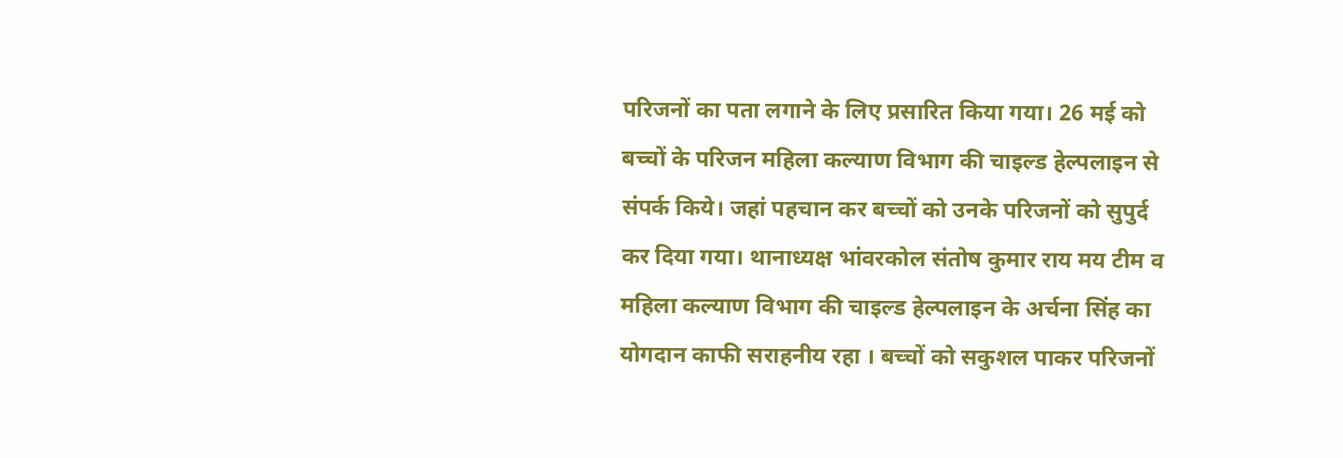परिजनों का पता लगाने के लिए प्रसारित किया गया। 26 मई को बच्चों के परिजन महिला कल्याण विभाग की चाइल्ड हेल्पलाइन से संपर्क किये। जहां पहचान कर बच्चों को उनके परिजनों को सुपुर्द कर दिया गया। थानाध्यक्ष भांवरकोल संतोष कुमार राय मय टीम व महिला कल्याण विभाग की चाइल्ड हेल्पलाइन के अर्चना सिंह का योगदान काफी सराहनीय रहा । बच्चों को सकुशल पाकर परिजनों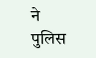ने पुलिस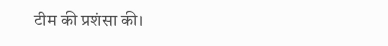टीम की प्रशंसा की।